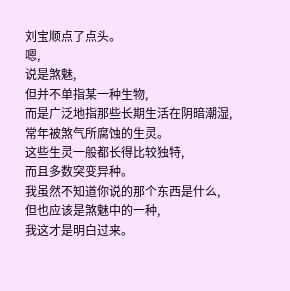刘宝顺点了点头。
嗯,
说是煞魅,
但并不单指某一种生物,
而是广泛地指那些长期生活在阴暗潮湿,
常年被煞气所腐蚀的生灵。
这些生灵一般都长得比较独特,
而且多数突变异种。
我虽然不知道你说的那个东西是什么,
但也应该是煞魅中的一种,
我这才是明白过来。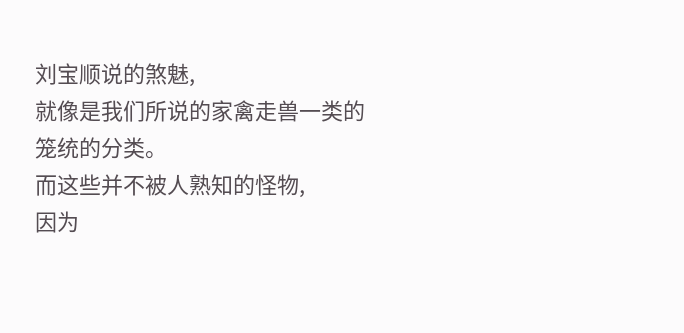刘宝顺说的煞魅,
就像是我们所说的家禽走兽一类的笼统的分类。
而这些并不被人熟知的怪物,
因为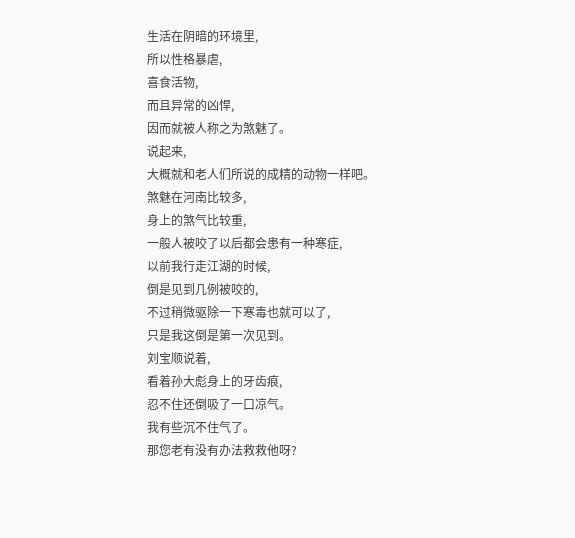生活在阴暗的环境里,
所以性格暴虐,
喜食活物,
而且异常的凶悍,
因而就被人称之为煞魅了。
说起来,
大概就和老人们所说的成精的动物一样吧。
煞魅在河南比较多,
身上的煞气比较重,
一般人被咬了以后都会患有一种寒症,
以前我行走江湖的时候,
倒是见到几例被咬的,
不过稍微驱除一下寒毒也就可以了,
只是我这倒是第一次见到。
刘宝顺说着,
看着孙大彪身上的牙齿痕,
忍不住还倒吸了一口凉气。
我有些沉不住气了。
那您老有没有办法救救他呀?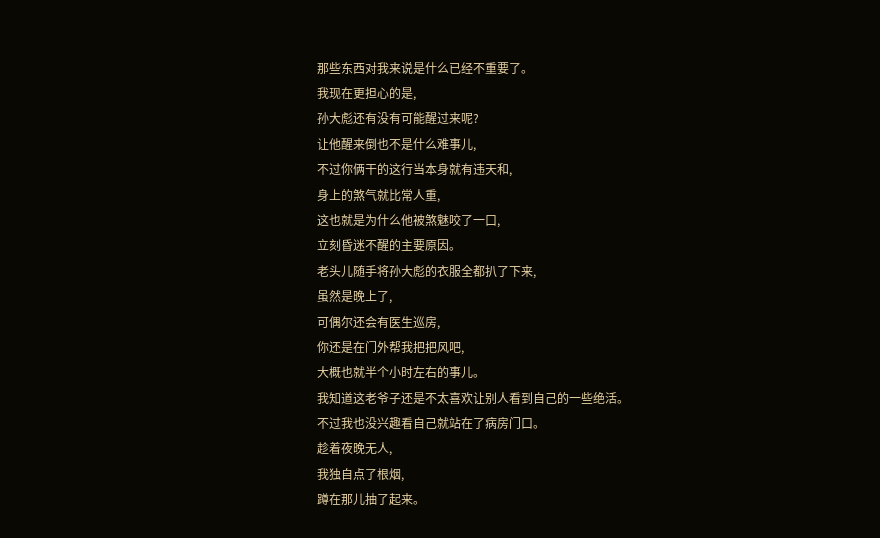那些东西对我来说是什么已经不重要了。
我现在更担心的是,
孙大彪还有没有可能醒过来呢?
让他醒来倒也不是什么难事儿,
不过你俩干的这行当本身就有违天和,
身上的煞气就比常人重,
这也就是为什么他被煞魅咬了一口,
立刻昏迷不醒的主要原因。
老头儿随手将孙大彪的衣服全都扒了下来,
虽然是晚上了,
可偶尔还会有医生巡房,
你还是在门外帮我把把风吧,
大概也就半个小时左右的事儿。
我知道这老爷子还是不太喜欢让别人看到自己的一些绝活。
不过我也没兴趣看自己就站在了病房门口。
趁着夜晚无人,
我独自点了根烟,
蹲在那儿抽了起来。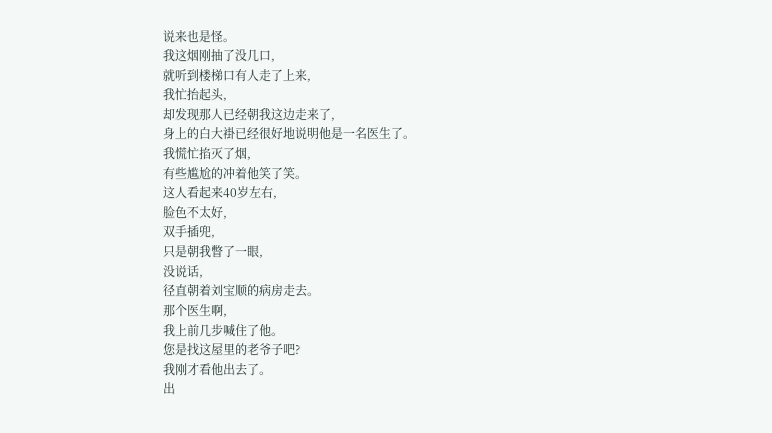说来也是怪。
我这烟刚抽了没几口,
就听到楼梯口有人走了上来,
我忙抬起头,
却发现那人已经朝我这边走来了,
身上的白大褂已经很好地说明他是一名医生了。
我慌忙掐灭了烟,
有些尴尬的冲着他笑了笑。
这人看起来40岁左右,
脸色不太好,
双手插兜,
只是朝我瞥了一眼,
没说话,
径直朝着刘宝顺的病房走去。
那个医生啊,
我上前几步喊住了他。
您是找这屋里的老爷子吧?
我刚才看他出去了。
出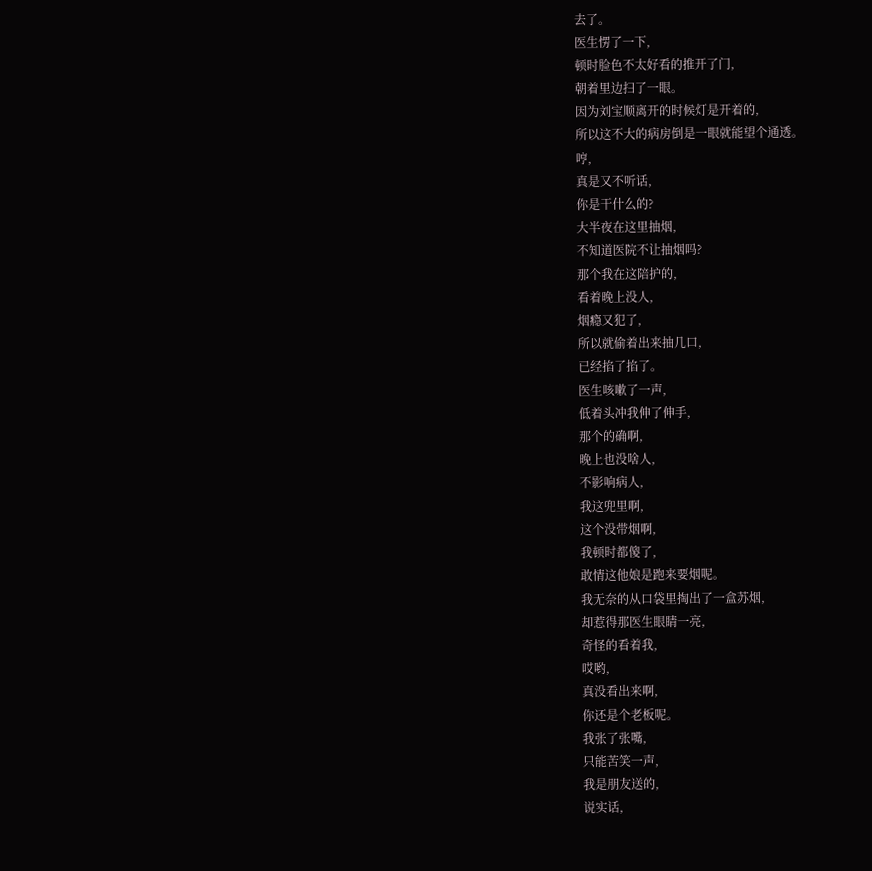去了。
医生愣了一下,
顿时脸色不太好看的推开了门,
朝着里边扫了一眼。
因为刘宝顺离开的时候灯是开着的,
所以这不大的病房倒是一眼就能望个通透。
哼,
真是又不听话,
你是干什么的?
大半夜在这里抽烟,
不知道医院不让抽烟吗?
那个我在这陪护的,
看着晚上没人,
烟瘾又犯了,
所以就偷着出来抽几口,
已经掐了掐了。
医生咳嗽了一声,
低着头冲我伸了伸手,
那个的确啊,
晚上也没啥人,
不影响病人,
我这兜里啊,
这个没带烟啊,
我顿时都傻了,
敢情这他娘是跑来要烟呢。
我无奈的从口袋里掏出了一盒苏烟,
却惹得那医生眼睛一亮,
奇怪的看着我,
哎哟,
真没看出来啊,
你还是个老板呢。
我张了张嘴,
只能苦笑一声,
我是朋友送的,
说实话,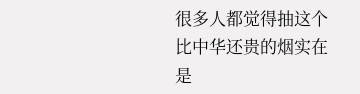很多人都觉得抽这个比中华还贵的烟实在是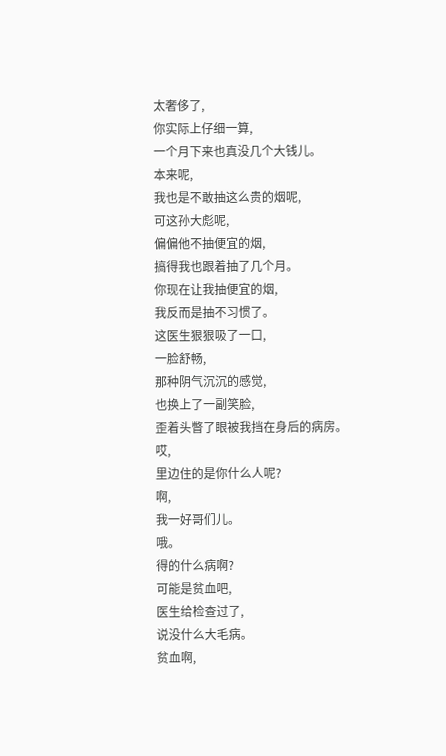太奢侈了,
你实际上仔细一算,
一个月下来也真没几个大钱儿。
本来呢,
我也是不敢抽这么贵的烟呢,
可这孙大彪呢,
偏偏他不抽便宜的烟,
搞得我也跟着抽了几个月。
你现在让我抽便宜的烟,
我反而是抽不习惯了。
这医生狠狠吸了一口,
一脸舒畅,
那种阴气沉沉的感觉,
也换上了一副笑脸,
歪着头瞥了眼被我挡在身后的病房。
哎,
里边住的是你什么人呢?
啊,
我一好哥们儿。
哦。
得的什么病啊?
可能是贫血吧,
医生给检查过了,
说没什么大毛病。
贫血啊,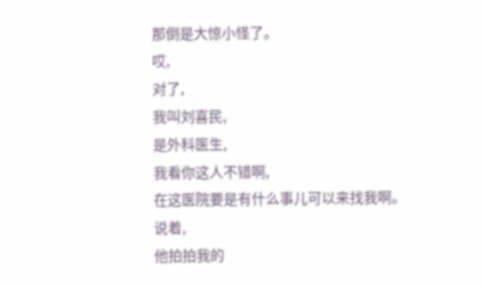那倒是大惊小怪了。
哎,
对了,
我叫刘喜民,
是外科医生,
我看你这人不错啊,
在这医院要是有什么事儿可以来找我啊。
说着,
他拍拍我的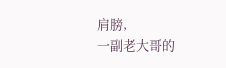肩膀,
一副老大哥的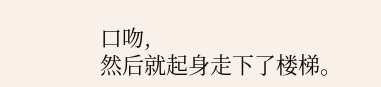口吻,
然后就起身走下了楼梯。